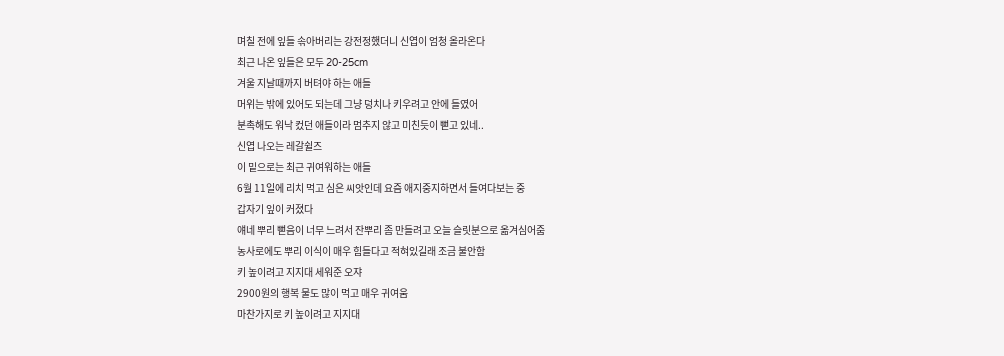며칠 전에 잎들 솎아버리는 강전정했더니 신엽이 엄청 올라온다
최근 나온 잎들은 모두 20-25cm
겨울 지날때까지 버텨야 하는 애들
머위는 밖에 있어도 되는데 그냥 덩치나 키우려고 안에 들였어
분촉해도 워낙 컸던 애들이라 멈추지 않고 미친듯이 뻗고 있네..
신엽 나오는 레갈쉴즈
이 밑으로는 최근 귀여워하는 애들
6월 11일에 리치 먹고 심은 씨앗인데 요즘 애지중지하면서 들여다보는 중
갑자기 잎이 커졌다
얘네 뿌리 뻗음이 너무 느려서 잔뿌리 좀 만들려고 오늘 슬릿분으로 옮겨심어줌
농사로에도 뿌리 이식이 매우 힘들다고 적혀있길래 조금 불안함
키 높이려고 지지대 세워준 오쟈
2900원의 행복 물도 많이 먹고 매우 귀여움
마찬가지로 키 높이려고 지지대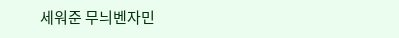세워준 무늬벤자민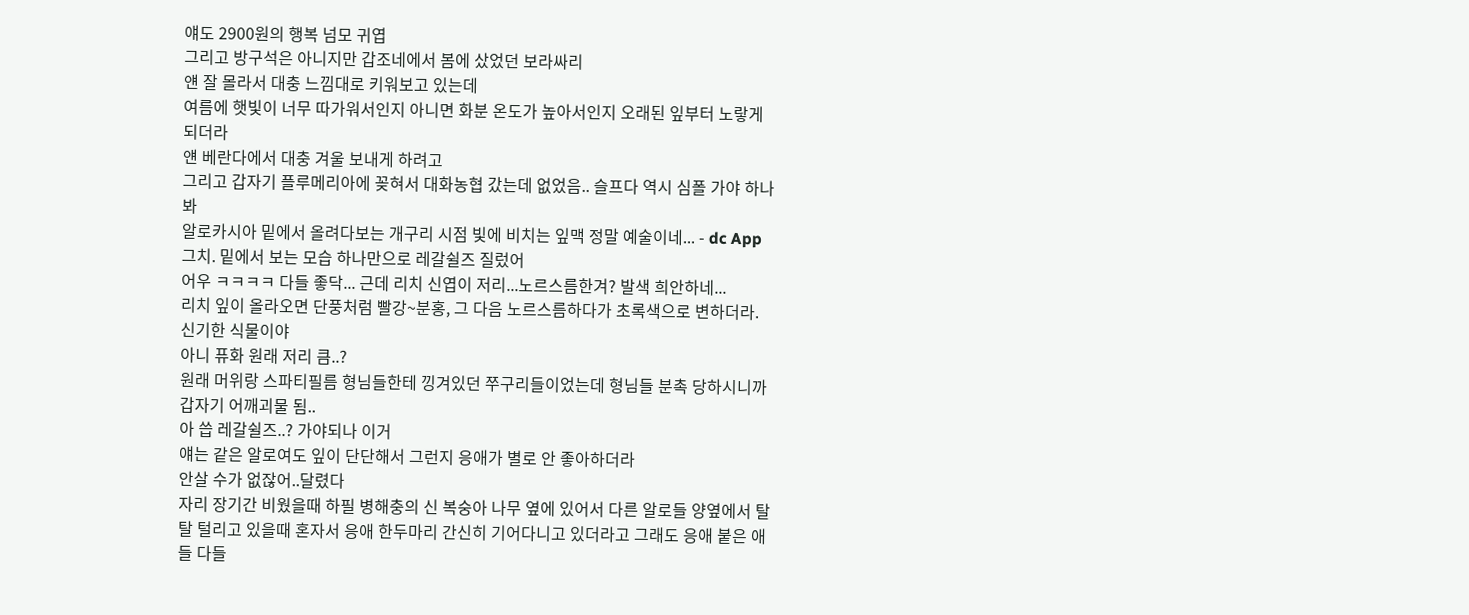얘도 2900원의 행복 넘모 귀엽
그리고 방구석은 아니지만 갑조네에서 봄에 샀었던 보라싸리
얜 잘 몰라서 대충 느낌대로 키워보고 있는데
여름에 햇빛이 너무 따가워서인지 아니면 화분 온도가 높아서인지 오래된 잎부터 노랗게 되더라
얜 베란다에서 대충 겨울 보내게 하려고
그리고 갑자기 플루메리아에 꽂혀서 대화농협 갔는데 없었음.. 슬프다 역시 심폴 가야 하나봐
알로카시아 밑에서 올려다보는 개구리 시점 빛에 비치는 잎맥 정말 예술이네... - dc App
그치. 밑에서 보는 모습 하나만으로 레갈쉴즈 질렀어
어우 ㅋㅋㅋㅋ 다들 좋닥... 근데 리치 신엽이 저리...노르스름한겨? 발색 희안하네...
리치 잎이 올라오면 단풍처럼 빨강~분홍, 그 다음 노르스름하다가 초록색으로 변하더라. 신기한 식물이야
아니 퓨화 원래 저리 큼..?
원래 머위랑 스파티필름 형님들한테 낑겨있던 쭈구리들이었는데 형님들 분촉 당하시니까 갑자기 어깨괴물 됨..
아 씁 레갈쉴즈..? 가야되나 이거
얘는 같은 알로여도 잎이 단단해서 그런지 응애가 별로 안 좋아하더라
안살 수가 없잖어..달렸다
자리 장기간 비웠을때 하필 병해충의 신 복숭아 나무 옆에 있어서 다른 알로들 양옆에서 탈탈 털리고 있을때 혼자서 응애 한두마리 간신히 기어다니고 있더라고 그래도 응애 붙은 애들 다들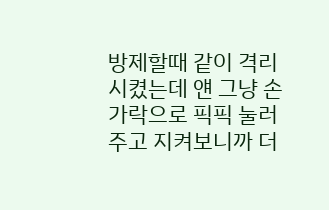방제할때 같이 격리시켰는데 얜 그냥 손가락으로 픽픽 눌러주고 지켜보니까 더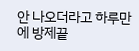안 나오더라고 하루만에 방제끝